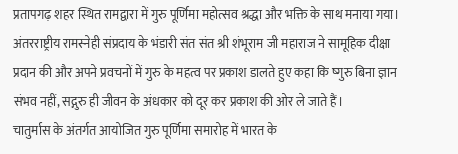प्रतापगढ़ शहर स्थित रामद्वारा में गुरु पूर्णिमा महोत्सव श्रद्धा और भक्ति के साथ मनाया गया। अंतरराष्ट्रीय रामस्नेही संप्रदाय के भंडारी संत संत श्री शंभूराम जी महाराज ने सामूहिक दीक्षा प्रदान की और अपने प्रवचनों में गुरु के महत्व पर प्रकाश डालते हुए कहा कि ष्गुरु बिना ज्ञान संभव नहीं, सद्गुरु ही जीवन के अंधकार को दूर कर प्रकाश की ओर ले जाते हैं।
चातुर्मास के अंतर्गत आयोजित गुरु पूर्णिमा समारोह में भारत के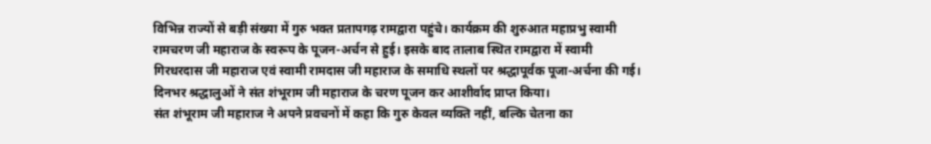विभिन्न राज्यों से बड़ी संख्या में गुरु भक्त प्रतापगढ़ रामद्वारा पहुंचे। कार्यक्रम की शुरुआत महाप्रभु स्वामी रामचरण जी महाराज के स्वरूप के पूजन-अर्चन से हुई। इसके बाद तालाब स्थित रामद्वारा में स्वामी गिरधरदास जी महाराज एवं स्वामी रामदास जी महाराज के समाधि स्थलों पर श्रद्धापूर्वक पूजा-अर्चना की गई। दिनभर श्रद्धालुओं ने संत शंभूराम जी महाराज के चरण पूजन कर आशीर्वाद प्राप्त किया।
संत शंभूराम जी महाराज ने अपने प्रवचनों में कहा कि गुरु केवल व्यक्ति नहीं, बल्कि चेतना का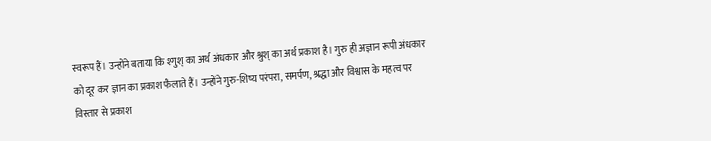स्वरूप हैं। उन्होंने बताया कि श्गुश् का अर्थ अंधकार और श्रुश् का अर्थ प्रकाश है। गुरु ही अज्ञान रूपी अंधकार को दूर कर ज्ञान का प्रकाश फैलाते हैं। उन्होंने गुरु-शिष्य परंपरा, समर्पण, श्रद्धा और विश्वास के महत्व पर विस्तार से प्रकाश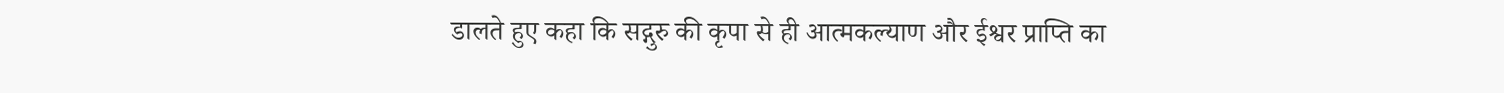डालते हुए कहा कि सद्गुरु की कृपा से ही आत्मकल्याण और ईश्वर प्राप्ति का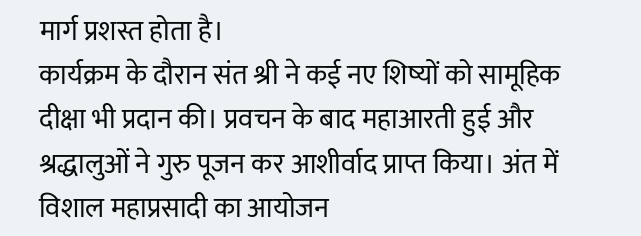मार्ग प्रशस्त होता है।
कार्यक्रम के दौरान संत श्री ने कई नए शिष्यों को सामूहिक दीक्षा भी प्रदान की। प्रवचन के बाद महाआरती हुई और श्रद्धालुओं ने गुरु पूजन कर आशीर्वाद प्राप्त किया। अंत में विशाल महाप्रसादी का आयोजन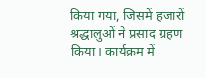किया गया, जिसमें हजारों श्रद्धालुओं ने प्रसाद ग्रहण किया। कार्यक्रम में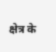क्षेत्र के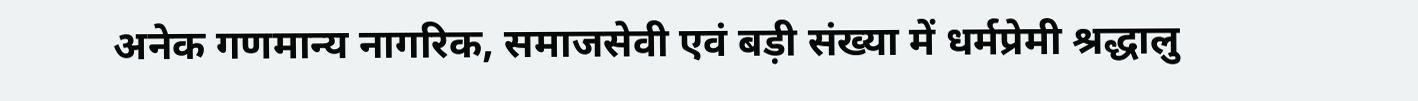अनेक गणमान्य नागरिक, समाजसेवी एवं बड़ी संख्या में धर्मप्रेमी श्रद्धालु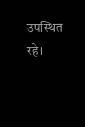उपस्थित रहे।